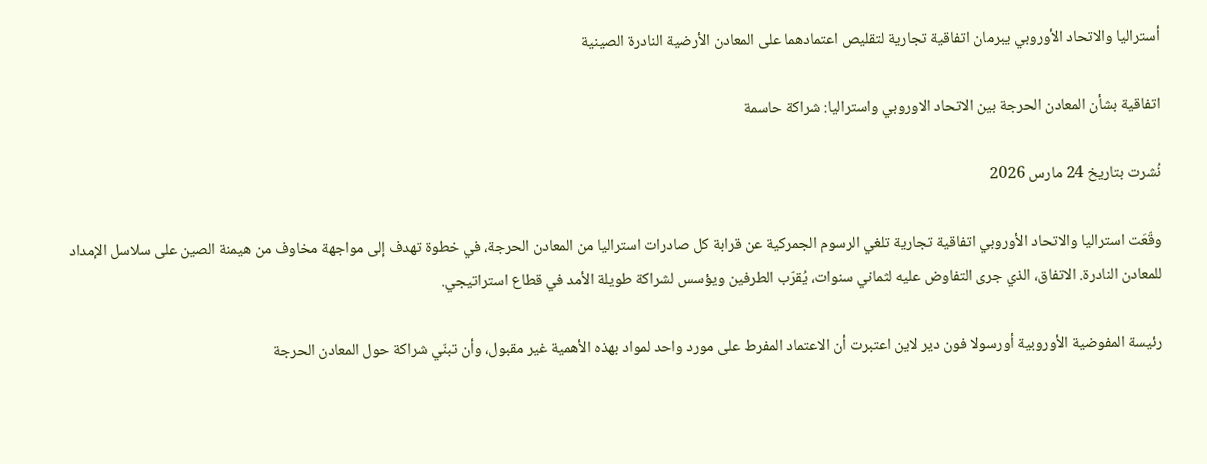أستراليا والاتحاد الأوروبي يبرمان اتفاقية تجارية لتقليص اعتمادهما على المعادن الأرضية النادرة الصينية

اتفاقية بشأن المعادن الحرجة بين الاتحاد الاوروبي واستراليا: شراكة حاسمة

نُشرت بتاريخ 24 مارس 2026

وقّعَت استراليا والاتحاد الأوروبي اتفاقية تجارية تلغي الرسوم الجمركية عن قرابة كل صادرات استراليا من المعادن الحرجة، في خطوة تهدف إلى مواجهة مخاوف من هيمنة الصين على سلاسل الإمداد للمعادن النادرة. الاتفاق، الذي جرى التفاوض عليه لثماني سنوات، يُقرّب الطرفين ويؤسس لشراكة طويلة الأمد في قطاع استراتيجي.

رئيسة المفوضية الأوروبية أورسولا فون دير لاين اعتبرت أن الاعتماد المفرط على مورد واحد لمواد بهذه الأهمية غير مقبول، وأن تبنّي شراكة حول المعادن الحرجة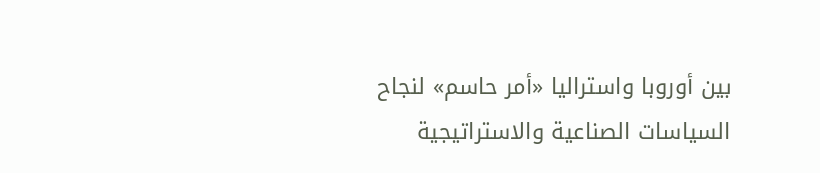بين أوروبا واستراليا «أمر حاسم» لنجاح السياسات الصناعية والاستراتيجية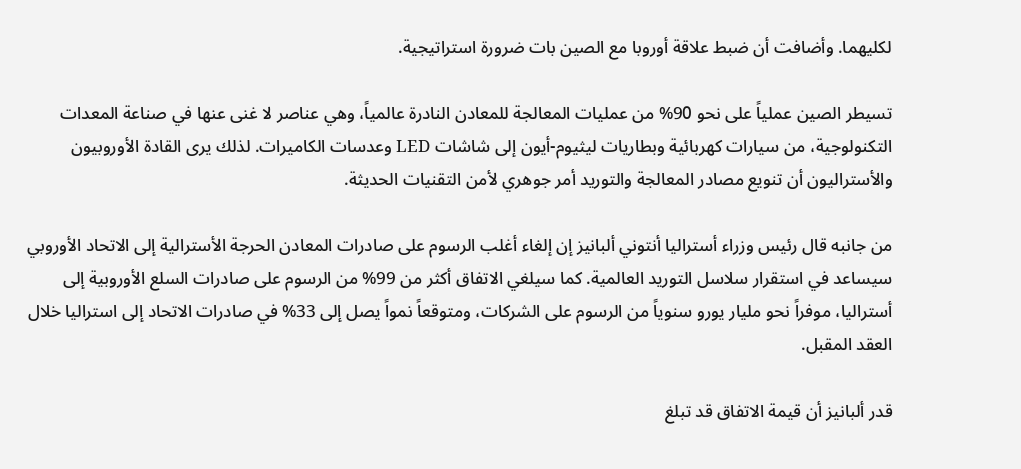لكليهما. وأضافت أن ضبط علاقة أوروبا مع الصين بات ضرورة استراتيجية.

تسيطر الصين عملياً على نحو 90% من عمليات المعالجة للمعادن النادرة عالمياً، وهي عناصر لا غنى عنها في صناعة المعدات التكنولوجية، من سيارات كهربائية وبطاريات ليثيوم-أيون إلى شاشات LED وعدسات الكاميرات. لذلك يرى القادة الأوروبيون والأستراليون أن تنويع مصادر المعالجة والتوريد أمر جوهري لأمن التقنيات الحديثة.

من جانبه قال رئيس وزراء أستراليا أنتوني ألبانيز إن إلغاء أغلب الرسوم على صادرات المعادن الحرجة الأسترالية إلى الاتحاد الأوروبي سيساعد في استقرار سلاسل التوريد العالمية. كما سيلغي الاتفاق أكثر من 99% من الرسوم على صادرات السلع الأوروبية إلى أستراليا، موفراً نحو مليار يورو سنوياً من الرسوم على الشركات، ومتوقعاً نمواً يصل إلى 33% في صادرات الاتحاد إلى استراليا خلال العقد المقبل.

قدر ألبانيز أن قيمة الاتفاق قد تبلغ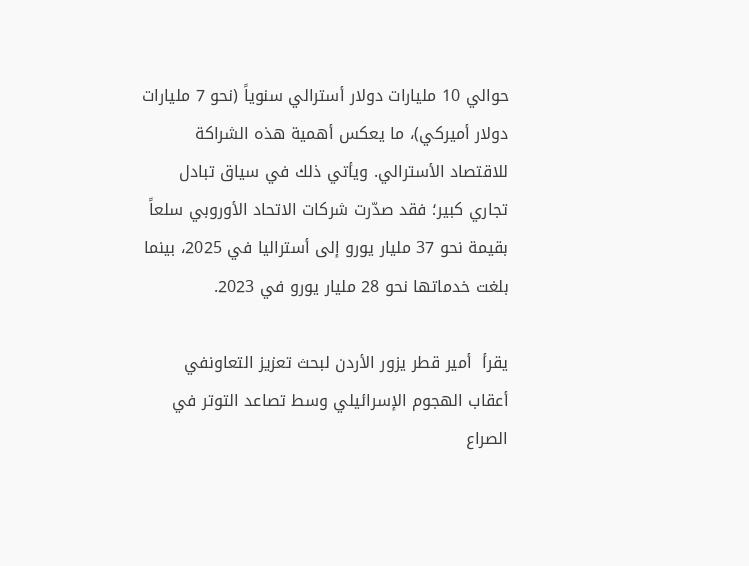حوالي 10 مليارات دولار أسترالي سنوياً (نحو 7 مليارات دولار أميركي)، ما يعكس أهمية هذه الشراكة للاقتصاد الأسترالي. ويأتي ذلك في سياق تبادل تجاري كبير؛ فقد صدّرت شركات الاتحاد الأوروبي سلعاً بقيمة نحو 37 مليار يورو إلى أستراليا في 2025، بينما بلغت خدماتها نحو 28 مليار يورو في 2023.

يقرأ  أمير قطر يزور الأردن لبحث تعزيز التعاونفي أعقاب الهجوم الإسرائيلي وسط تصاعد التوتر في الصراع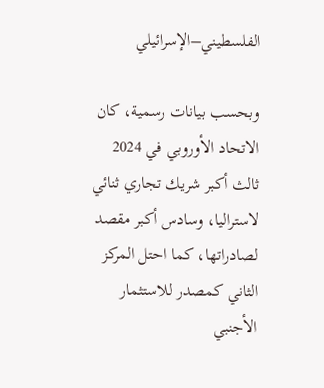الفلسطيني–الإسرائيلي

وبحسب بيانات رسمية، كان الاتحاد الأوروبي في 2024 ثالث أكبر شريك تجاري ثنائي لاستراليا، وسادس أكبر مقصد لصادراتها، كما احتل المركز الثاني كمصدر للاستثمار الأجنبي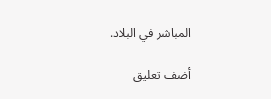المباشر في البلاد.

أضف تعليق